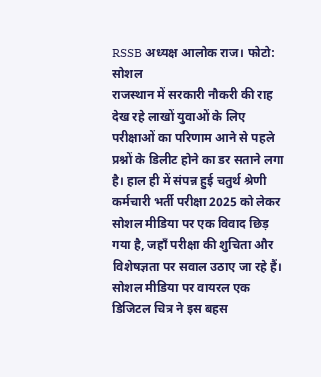RSSB अध्यक्ष आलोक राज। फोटो: सोशल
राजस्थान में सरकारी नौकरी की राह देख रहे लाखों युवाओं के लिए परीक्षाओं का परिणाम आने से पहले प्रश्नों के डिलीट होने का डर सताने लगा है। हाल ही में संपन्न हुई चतुर्थ श्रेणी कर्मचारी भर्ती परीक्षा 2025 को लेकर सोशल मीडिया पर एक विवाद छिड़ गया है, जहाँ परीक्षा की शुचिता और विशेषज्ञता पर सवाल उठाए जा रहे हैं।
सोशल मीडिया पर वायरल एक डिजिटल चित्र ने इस बहस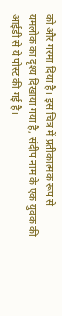को और गरमा दिया है। इस चित्र में प्रतीकात्मक रूप से यमलोक का दृश्य दिखाया गया है, संदीप नाम के एक युवक की आईडी से ये पोस्ट की गई है।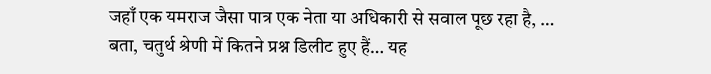जहाँ एक यमराज जैसा पात्र एक नेता या अधिकारी से सवाल पूछ रहा है, … बता, चतुर्थ श्रेणी में कितने प्रश्न डिलीट हुए हैं… यह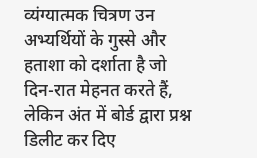व्यंग्यात्मक चित्रण उन अभ्यर्थियों के गुस्से और हताशा को दर्शाता है जो दिन-रात मेहनत करते हैं, लेकिन अंत में बोर्ड द्वारा प्रश्न डिलीट कर दिए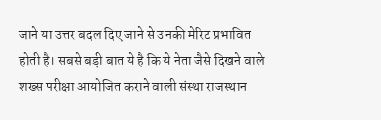जाने या उत्तर बदल दिए जाने से उनकी मेरिट प्रभावित होती है। सबसे बड़ी बात ये है कि ये नेता जैसे दिखने वाले शख्स परीक्षा आयोजित कराने वाली संस्था राजस्थान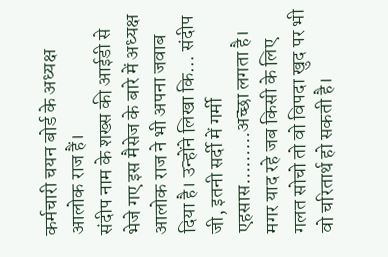कर्मचारी चयन बोर्ड के अध्यक्ष आलोक राज हैं।
संदीप नाम के शख्स की आईडी से भेजे गए इस मैसेज के बारे में अध्यक्ष आलोक राज ने भी अपना जवाब दिया है। उन्होंने लिखा कि… संदीप जी, इतनी सर्दी में गर्मी एहसास………अच्छा लगता है। मगर याद रहे जब किसी के लिए गलत सोचो तो वो विपदा खुद पर भी वो चरितार्थ हो सकती है।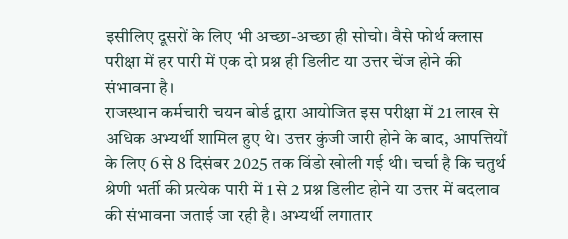इसीलिए दूसरों के लिए भी अच्छा-अच्छा ही सोचो। वैसे फोर्थ क्लास परीक्षा में हर पारी में एक दो प्रश्न ही डिलीट या उत्तर चेंज होने की संभावना है।
राजस्थान कर्मचारी चयन बोर्ड द्वारा आयोजित इस परीक्षा में 21 लाख से अधिक अभ्यर्थी शामिल हुए थे। उत्तर कुंजी जारी होने के बाद, आपत्तियों के लिए 6 से 8 दिसंबर 2025 तक विंडो खोली गई थी। चर्चा है कि चतुर्थ श्रेणी भर्ती की प्रत्येक पारी में 1 से 2 प्रश्न डिलीट होने या उत्तर में बदलाव की संभावना जताई जा रही है। अभ्यर्थी लगातार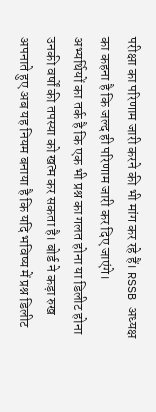परीक्षा का परिणाम जारी करने की भी मांग कर रहे हैं। RSSB अध्यक्ष का कहना है कि जल्द ही परिणाम जारी कर दिए जाएंगे।
अभ्यर्थियों का तर्क है कि एक भी प्रश्न का गलत होना या डिलीट होना उनकी वर्षों की तपस्या को खत्म कर सकता है। बोर्ड ने कड़ा रुख अपनाते हुए अब यह नियम बनाया है कि यदि भविष्य में प्रश्न डिलीट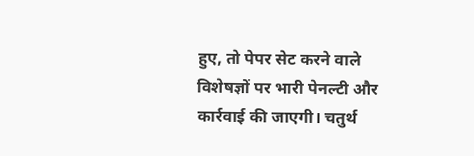हुए, तो पेपर सेट करने वाले विशेषज्ञों पर भारी पेनल्टी और कार्रवाई की जाएगी। चतुर्थ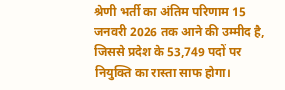श्रेणी भर्ती का अंतिम परिणाम 15 जनवरी 2026 तक आने की उम्मीद है, जिससे प्रदेश के 53,749 पदों पर नियुक्ति का रास्ता साफ होगा।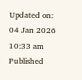Updated on:
04 Jan 2026 10:33 am
Published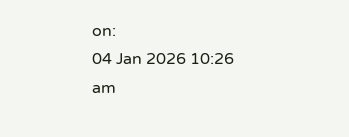on:
04 Jan 2026 10:26 am